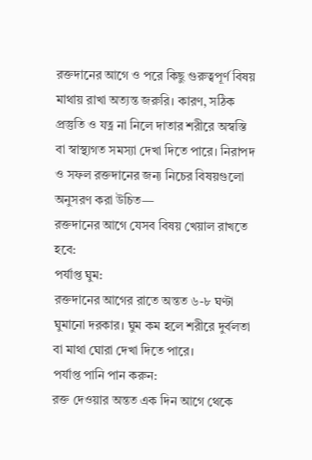রক্তদানের আগে ও পরে কিছু গুরুত্বপূর্ণ বিষয় মাথায় রাখা অত্যন্ত জরুরি। কারণ, সঠিক প্রস্তুতি ও যত্ন না নিলে দাতার শরীরে অস্বস্তি বা স্বাস্থ্যগত সমস্যা দেখা দিতে পারে। নিরাপদ ও সফল রক্তদানের জন্য নিচের বিষয়গুলো অনুসরণ করা উচিত—
রক্তদানের আগে যেসব বিষয় খেয়াল রাখতে হবে:
পর্যাপ্ত ঘুম:
রক্তদানের আগের রাতে অন্তত ৬-৮ ঘণ্টা ঘুমানো দরকার। ঘুম কম হলে শরীরে দুর্বলতা বা মাথা ঘোরা দেখা দিতে পারে।
পর্যাপ্ত পানি পান করুন:
রক্ত দেওয়ার অন্তত এক দিন আগে থেকে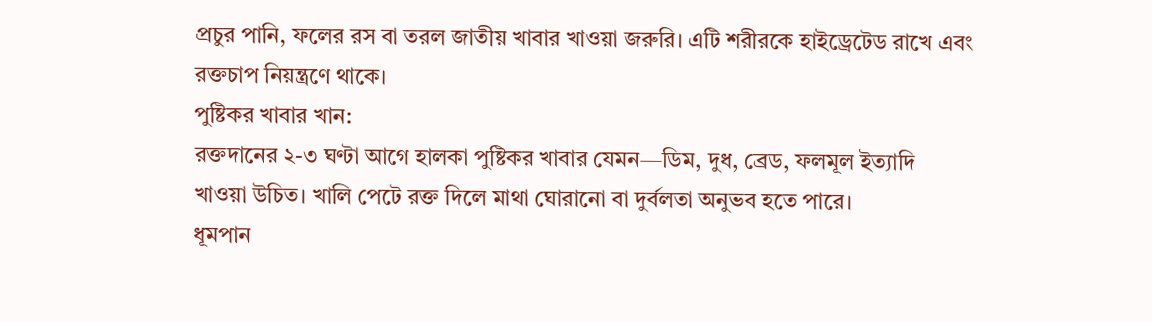প্রচুর পানি, ফলের রস বা তরল জাতীয় খাবার খাওয়া জরুরি। এটি শরীরকে হাইড্রেটেড রাখে এবং রক্তচাপ নিয়ন্ত্রণে থাকে।
পুষ্টিকর খাবার খান:
রক্তদানের ২-৩ ঘণ্টা আগে হালকা পুষ্টিকর খাবার যেমন—ডিম, দুধ, ব্রেড, ফলমূল ইত্যাদি খাওয়া উচিত। খালি পেটে রক্ত দিলে মাথা ঘোরানো বা দুর্বলতা অনুভব হতে পারে।
ধূমপান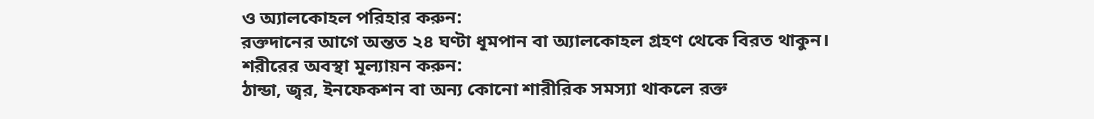ও অ্যালকোহল পরিহার করুন:
রক্তদানের আগে অন্তত ২৪ ঘণ্টা ধূমপান বা অ্যালকোহল গ্রহণ থেকে বিরত থাকুন।
শরীরের অবস্থা মূল্যায়ন করুন:
ঠান্ডা, জ্বর, ইনফেকশন বা অন্য কোনো শারীরিক সমস্যা থাকলে রক্ত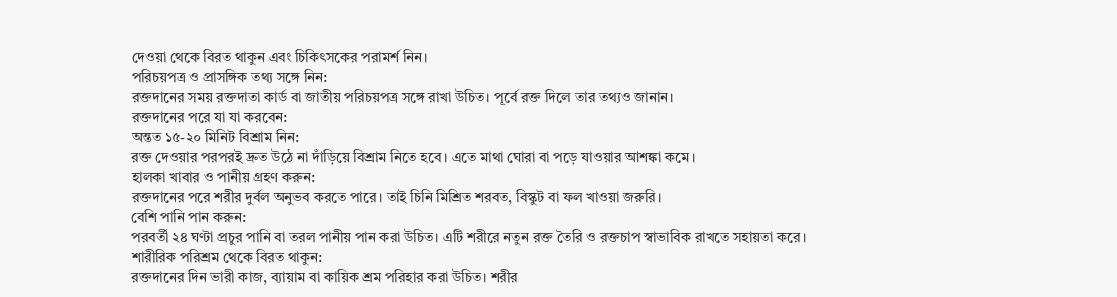দেওয়া থেকে বিরত থাকুন এবং চিকিৎসকের পরামর্শ নিন।
পরিচয়পত্র ও প্রাসঙ্গিক তথ্য সঙ্গে নিন:
রক্তদানের সময় রক্তদাতা কার্ড বা জাতীয় পরিচয়পত্র সঙ্গে রাখা উচিত। পূর্বে রক্ত দিলে তার তথ্যও জানান।
রক্তদানের পরে যা যা করবেন:
অন্তত ১৫-২০ মিনিট বিশ্রাম নিন:
রক্ত দেওয়ার পরপরই দ্রুত উঠে না দাঁড়িয়ে বিশ্রাম নিতে হবে। এতে মাথা ঘোরা বা পড়ে যাওয়ার আশঙ্কা কমে।
হালকা খাবার ও পানীয় গ্রহণ করুন:
রক্তদানের পরে শরীর দুর্বল অনুভব করতে পারে। তাই চিনি মিশ্রিত শরবত, বিস্কুট বা ফল খাওয়া জরুরি।
বেশি পানি পান করুন:
পরবর্তী ২৪ ঘণ্টা প্রচুর পানি বা তরল পানীয় পান করা উচিত। এটি শরীরে নতুন রক্ত তৈরি ও রক্তচাপ স্বাভাবিক রাখতে সহায়তা করে।
শারীরিক পরিশ্রম থেকে বিরত থাকুন:
রক্তদানের দিন ভারী কাজ, ব্যায়াম বা কায়িক শ্রম পরিহার করা উচিত। শরীর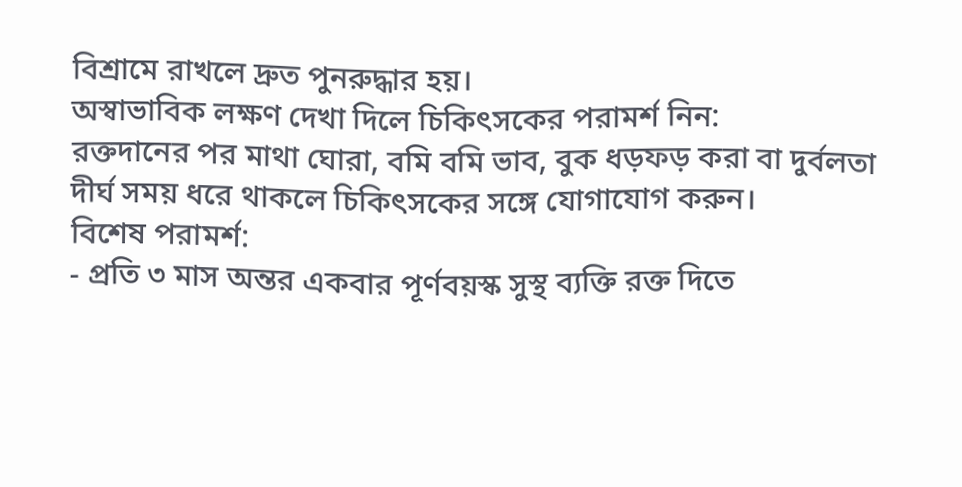বিশ্রামে রাখলে দ্রুত পুনরুদ্ধার হয়।
অস্বাভাবিক লক্ষণ দেখা দিলে চিকিৎসকের পরামর্শ নিন:
রক্তদানের পর মাথা ঘোরা, বমি বমি ভাব, বুক ধড়ফড় করা বা দুর্বলতা দীর্ঘ সময় ধরে থাকলে চিকিৎসকের সঙ্গে যোগাযোগ করুন।
বিশেষ পরামর্শ:
- প্রতি ৩ মাস অন্তর একবার পূর্ণবয়স্ক সুস্থ ব্যক্তি রক্ত দিতে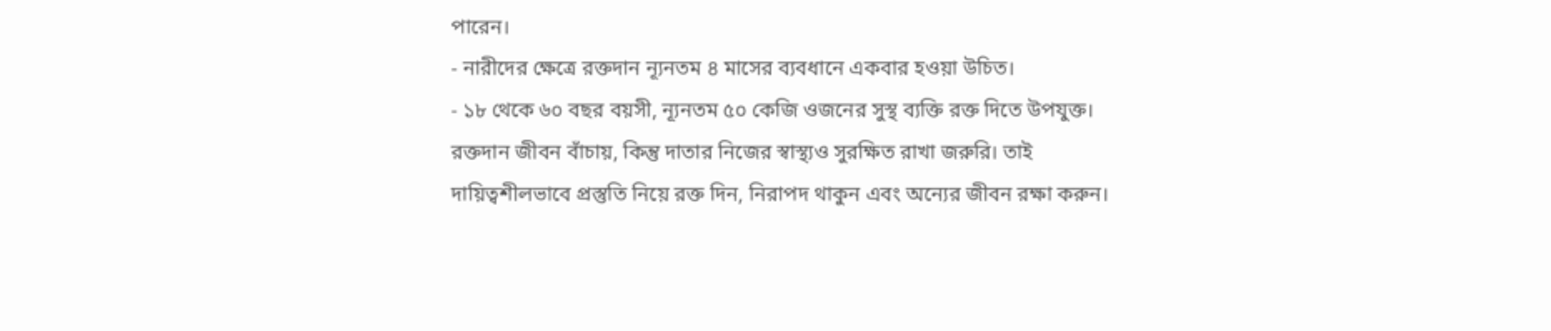পারেন।
- নারীদের ক্ষেত্রে রক্তদান ন্যূনতম ৪ মাসের ব্যবধানে একবার হওয়া উচিত।
- ১৮ থেকে ৬০ বছর বয়সী, ন্যূনতম ৫০ কেজি ওজনের সুস্থ ব্যক্তি রক্ত দিতে উপযুক্ত।
রক্তদান জীবন বাঁচায়, কিন্তু দাতার নিজের স্বাস্থ্যও সুরক্ষিত রাখা জরুরি। তাই দায়িত্বশীলভাবে প্রস্তুতি নিয়ে রক্ত দিন, নিরাপদ থাকুন এবং অন্যের জীবন রক্ষা করুন।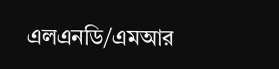এলএনডি/এমআর